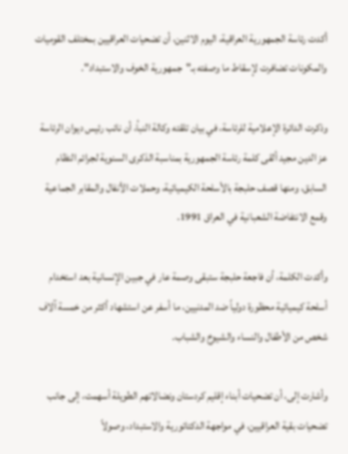أكدت رئاسة الجمهورية العراقية، اليوم الاثنين، أن تضحيات العراقيين بمختلف القوميات والمكونات تضافرت لإسقاط ما وصفته بـ"جمهورية الخوف والاستبداد".

وذكرت الدائرة الإعلامية للرئاسة، في بيان تلقته وكالة النبأ، أن نائب رئيس ديوان الرئاسة عز الدين مجيد ألقى كلمة رئاسة الجمهورية بمناسبة الذكرى السنوية لجرائم النظام السابق، ومنها قصف حلبجة بالأسلحة الكيميائية، وحملات الأنفال والمقابر الجماعية وقمع الانتفاضة الشعبانية في العراق 1991.

وأكدت الكلمة، أن فاجعة حلبجة ستبقى وصمة عار في جبين الإنسانية بعد استخدام أسلحة كيميائية محظورة دولياً ضد المدنيين، ما أسفر عن استشهاد أكثر من خمسة آلاف شخص من الأطفال والنساء والشيوخ والشباب.

وأشارت إلى، أن تضحيات أبناء إقليم كردستان ونضالاتهم الطويلة أسهمت، إلى جانب تضحيات بقية العراقيين، في مواجهة الدكتاتورية والاستبداد، وصولاً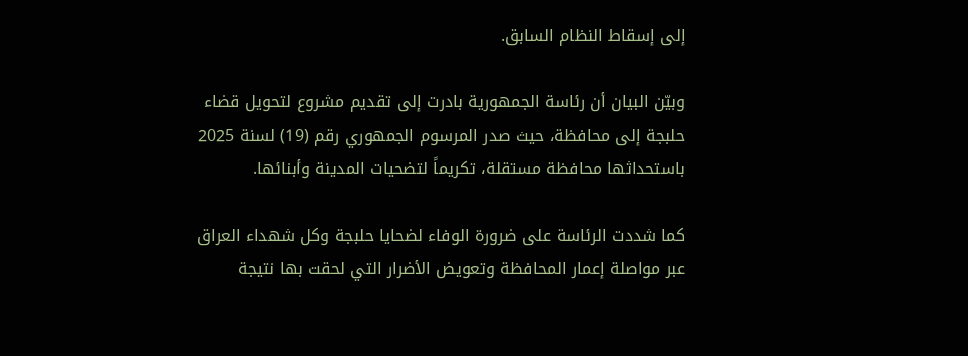إلى إسقاط النظام السابق.

وبيّن البيان أن رئاسة الجمهورية بادرت إلى تقديم مشروع لتحويل قضاء حلبجة إلى محافظة، حيث صدر المرسوم الجمهوري رقم (19) لسنة 2025 باستحداثها محافظة مستقلة، تكريماً لتضحيات المدينة وأبنائها.

كما شددت الرئاسة على ضرورة الوفاء لضحايا حلبجة وكل شهداء العراق عبر مواصلة إعمار المحافظة وتعويض الأضرار التي لحقت بها نتيجة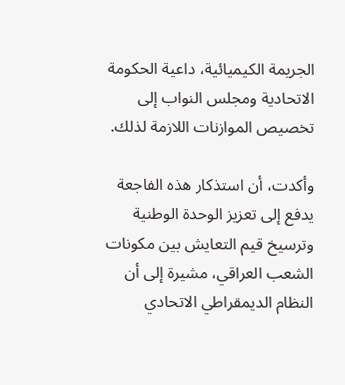الجريمة الكيميائية، داعية الحكومة الاتحادية ومجلس النواب إلى تخصيص الموازنات اللازمة لذلك.

وأكدت، أن استذكار هذه الفاجعة يدفع إلى تعزيز الوحدة الوطنية وترسيخ قيم التعايش بين مكونات الشعب العراقي، مشيرة إلى أن النظام الديمقراطي الاتحادي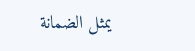يمثل الضمانة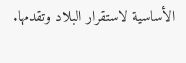الأساسية لاستقرار البلاد وتقدمها.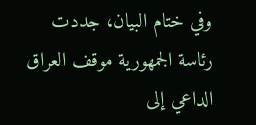وفي ختام البيان، جددت رئاسة الجمهورية موقف العراق الداعي إلى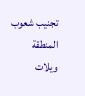تجنيب شعوب المنطقة ويلات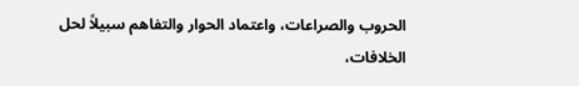الحروب والصراعات، واعتماد الحوار والتفاهم سبيلاً لحل الخلافات،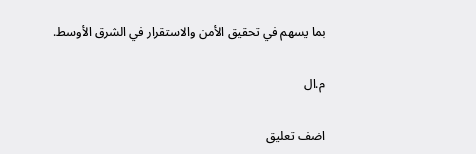بما يسهم في تحقيق الأمن والاستقرار في الشرق الأوسط.

م.ال

اضف تعليق